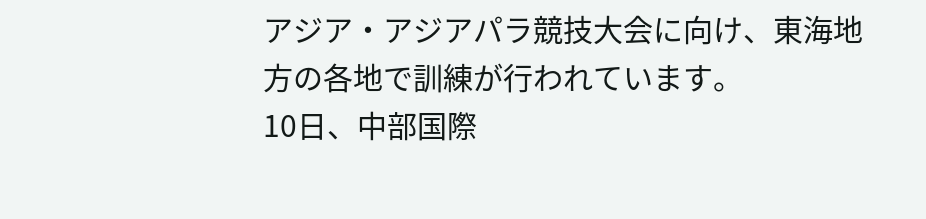アジア・アジアパラ競技大会に向け、東海地方の各地で訓練が行われています。
10日、中部国際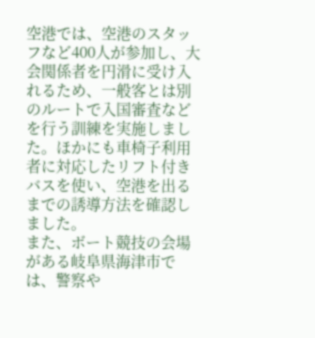空港では、空港のスタッフなど400人が参加し、大会関係者を円滑に受け入れるため、一般客とは別のルートで入国審査などを行う訓練を実施しました。ほかにも車椅子利用者に対応したリフト付きバスを使い、空港を出るまでの誘導方法を確認しました。
また、ボート競技の会場がある岐阜県海津市では、警察や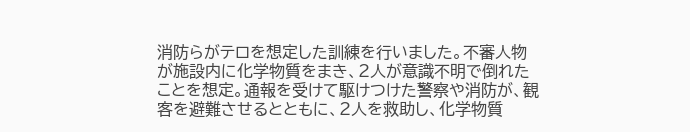消防らがテロを想定した訓練を行いました。不審人物が施設内に化学物質をまき、2人が意識不明で倒れたことを想定。通報を受けて駆けつけた警察や消防が、観客を避難させるとともに、2人を救助し、化学物質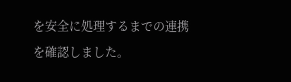を安全に処理するまでの連携を確認しました。